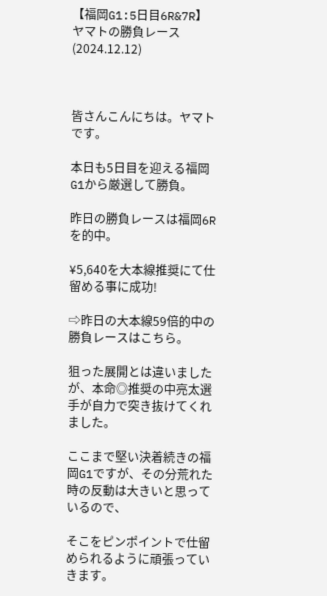【福岡G1:5日目6R&7R】ヤマトの勝負レース(2024.12.12)



皆さんこんにちは。ヤマトです。

本日も5日目を迎える福岡G1から厳選して勝負。

昨日の勝負レースは福岡6Rを的中。

¥5,640を大本線推奨にて仕留める事に成功!

⇨昨日の大本線59倍的中の勝負レースはこちら。

狙った展開とは違いましたが、本命◎推奨の中亮太選手が自力で突き抜けてくれました。

ここまで堅い決着続きの福岡G1ですが、その分荒れた時の反動は大きいと思っているので、

そこをピンポイントで仕留められるように頑張っていきます。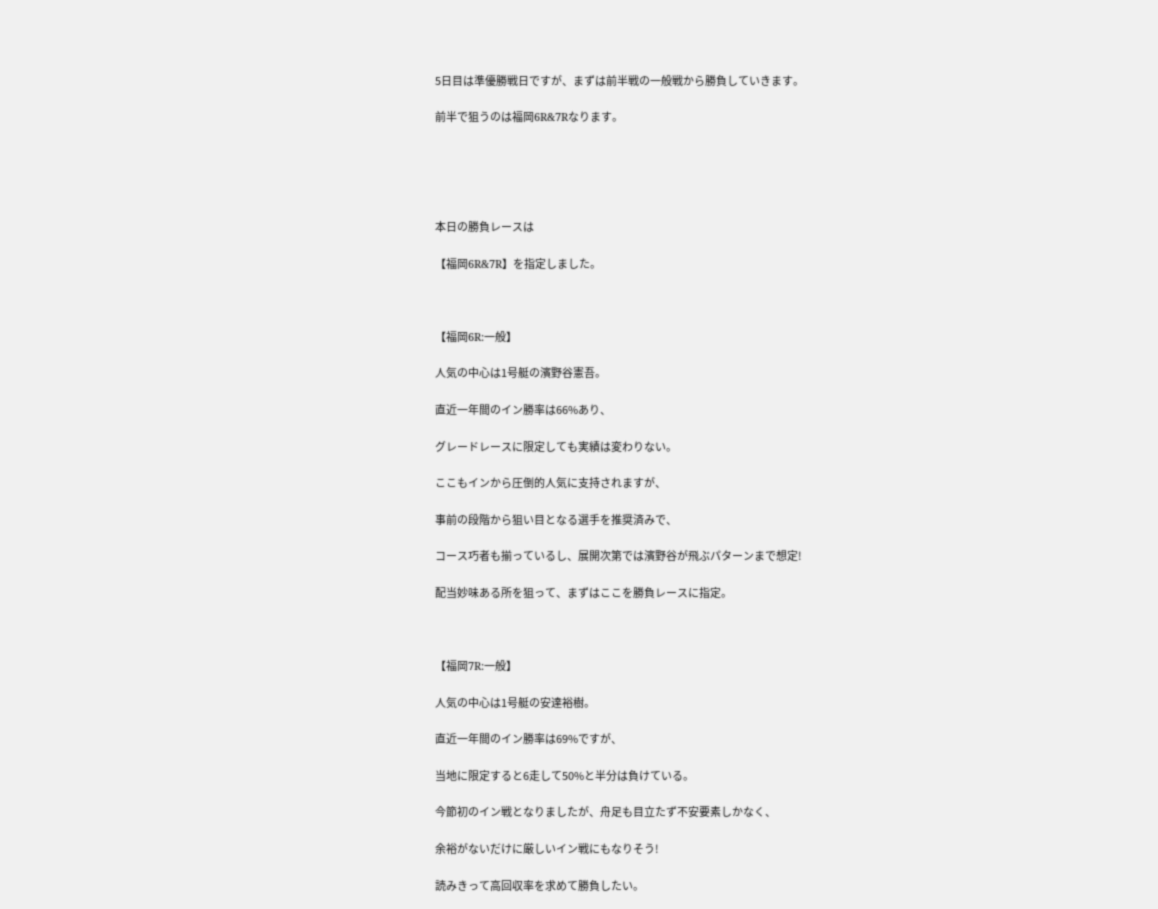5日目は準優勝戦日ですが、まずは前半戦の一般戦から勝負していきます。

前半で狙うのは福岡6R&7Rなります。





本日の勝負レースは

【福岡6R&7R】を指定しました。



【福岡6R:一般】

人気の中心は1号艇の濱野谷憲吾。

直近一年間のイン勝率は66%あり、

グレードレースに限定しても実績は変わりない。

ここもインから圧倒的人気に支持されますが、

事前の段階から狙い目となる選手を推奨済みで、

コース巧者も揃っているし、展開次第では濱野谷が飛ぶパターンまで想定!

配当妙味ある所を狙って、まずはここを勝負レースに指定。



【福岡7R:一般】

人気の中心は1号艇の安達裕樹。

直近一年間のイン勝率は69%ですが、

当地に限定すると6走して50%と半分は負けている。

今節初のイン戦となりましたが、舟足も目立たず不安要素しかなく、

余裕がないだけに厳しいイン戦にもなりそう!

読みきって高回収率を求めて勝負したい。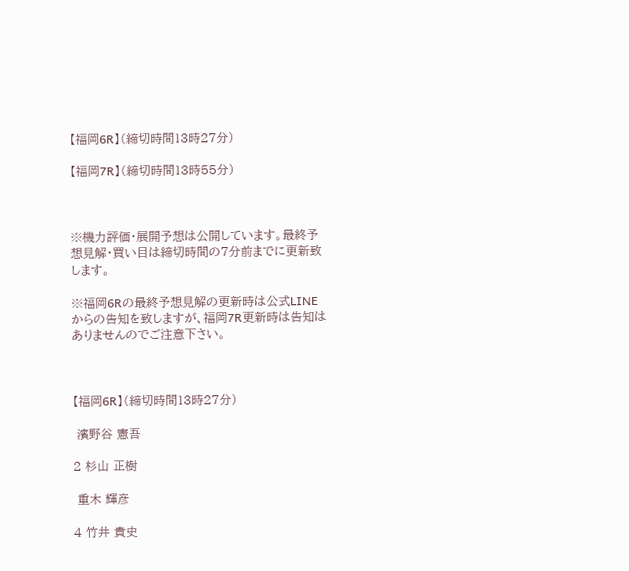【福岡6R】(締切時間13時27分)

【福岡7R】(締切時間13時55分)



※機力評価・展開予想は公開しています。最終予想見解・買い目は締切時間の7分前までに更新致します。

※福岡6Rの最終予想見解の更新時は公式LINEからの告知を致しますが、福岡7R更新時は告知はありませんのでご注意下さい。



【福岡6R】(締切時間13時27分)

 濱野谷 憲吾

2 杉山 正樹

 重木 輝彦

4 竹井 貴史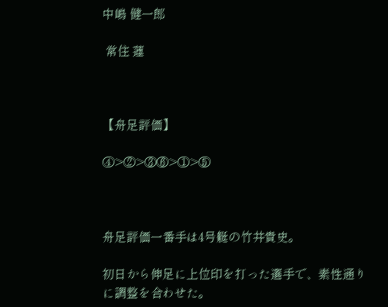中嶋 健一郎

 常住 蓮



【舟足評価】

④>②>③⑥>①>⑤



舟足評価一番手は4号艇の竹井貴史。

初日から伸足に上位印を打った選手で、素性通りに調整を合わせた。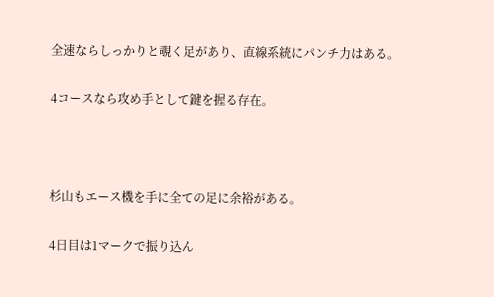全速ならしっかりと覗く足があり、直線系統にパンチ力はある。

4コースなら攻め手として鍵を握る存在。



杉山もエース機を手に全ての足に余裕がある。

4日目は1マークで振り込ん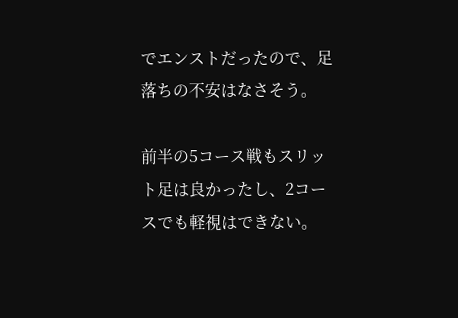でエンストだったので、足落ちの不安はなさそう。

前半の5コース戦もスリット足は良かったし、2コースでも軽視はできない。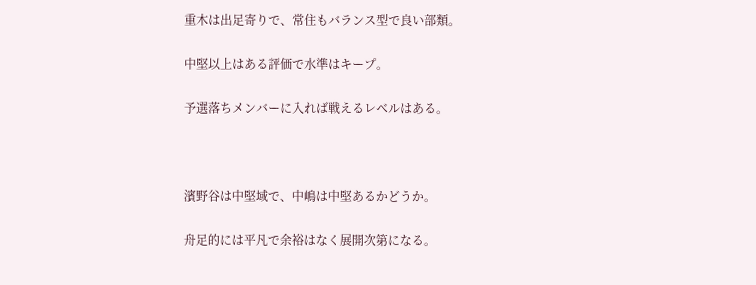重木は出足寄りで、常住もバランス型で良い部類。

中堅以上はある評価で水準はキープ。

予選落ちメンバーに入れば戦えるレベルはある。



濱野谷は中堅域で、中嶋は中堅あるかどうか。

舟足的には平凡で余裕はなく展開次第になる。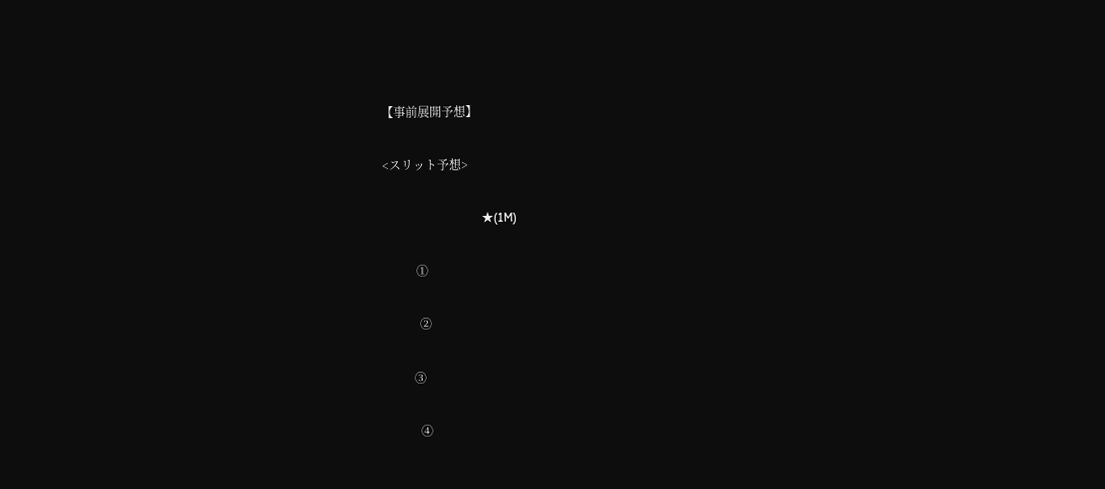【事前展開予想】

<スリット予想>

                                 ★(1M)

           ①

            ②

          ③

            ④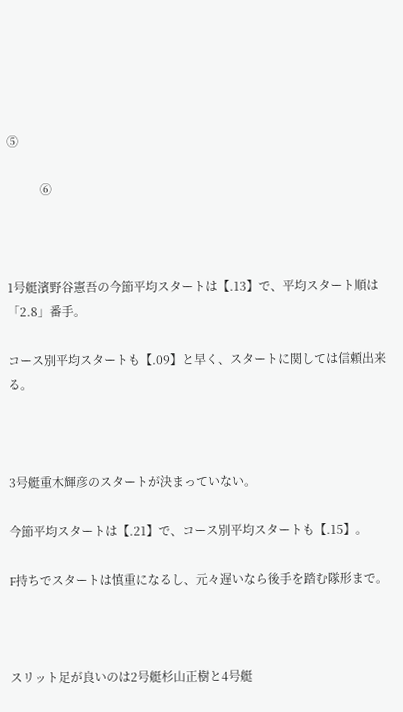⑤

           ⑥



1号艇濱野谷憲吾の今節平均スタートは【.13】で、平均スタート順は「2.8」番手。

コース別平均スタートも【.09】と早く、スタートに関しては信頼出来る。



3号艇重木輝彦のスタートが決まっていない。

今節平均スタートは【.21】で、コース別平均スタートも【.15】。

F持ちでスタートは慎重になるし、元々遅いなら後手を踏む隊形まで。



スリット足が良いのは2号艇杉山正樹と4号艇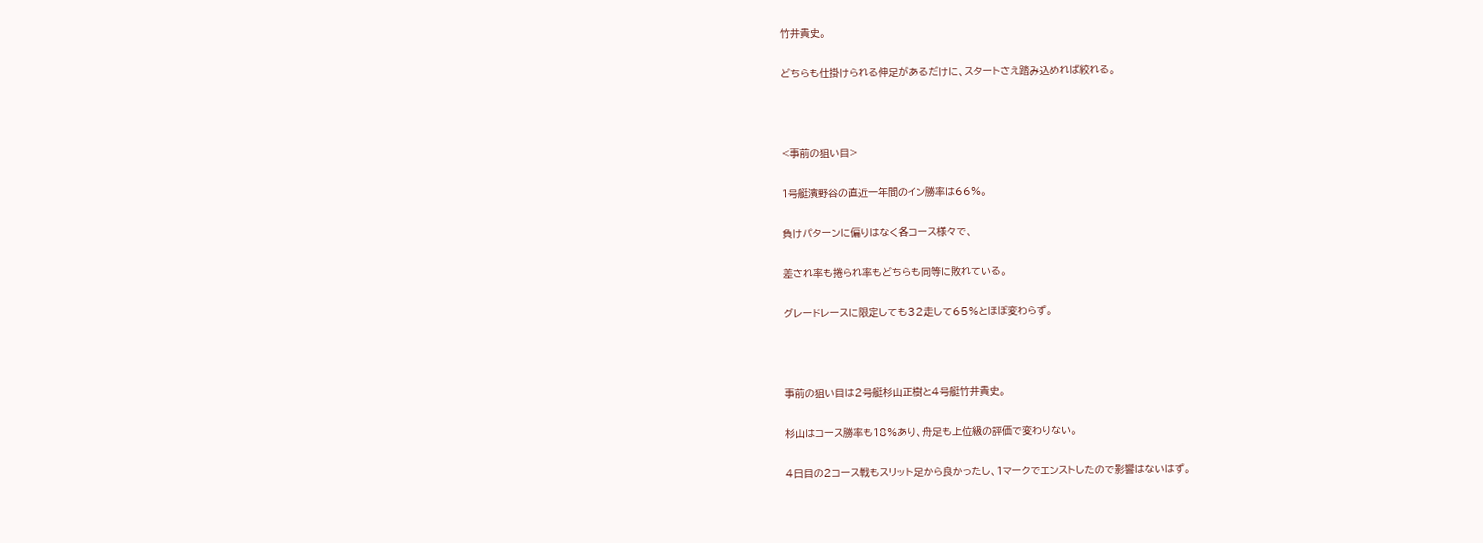竹井貴史。

どちらも仕掛けられる伸足があるだけに、スタートさえ踏み込めれば絞れる。



<事前の狙い目>

1号艇濱野谷の直近一年間のイン勝率は66%。

負けパターンに偏りはなく各コース様々で、

差され率も捲られ率もどちらも同等に敗れている。

グレードレースに限定しても32走して65%とほぼ変わらず。



事前の狙い目は2号艇杉山正樹と4号艇竹井貴史。

杉山はコース勝率も18%あり、舟足も上位級の評価で変わりない。

4日目の2コース戦もスリット足から良かったし、1マークでエンストしたので影響はないはず。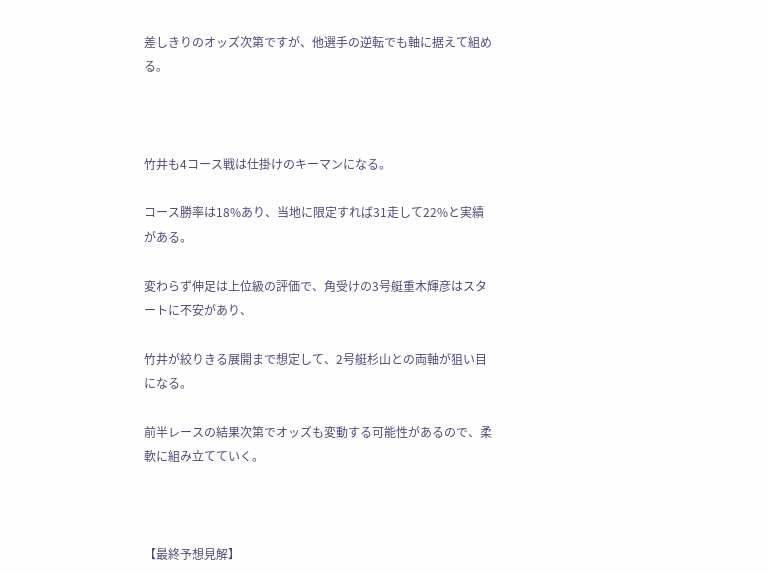差しきりのオッズ次第ですが、他選手の逆転でも軸に据えて組める。



竹井も4コース戦は仕掛けのキーマンになる。

コース勝率は18%あり、当地に限定すれば31走して22%と実績がある。

変わらず伸足は上位級の評価で、角受けの3号艇重木輝彦はスタートに不安があり、

竹井が絞りきる展開まで想定して、2号艇杉山との両軸が狙い目になる。

前半レースの結果次第でオッズも変動する可能性があるので、柔軟に組み立てていく。



【最終予想見解】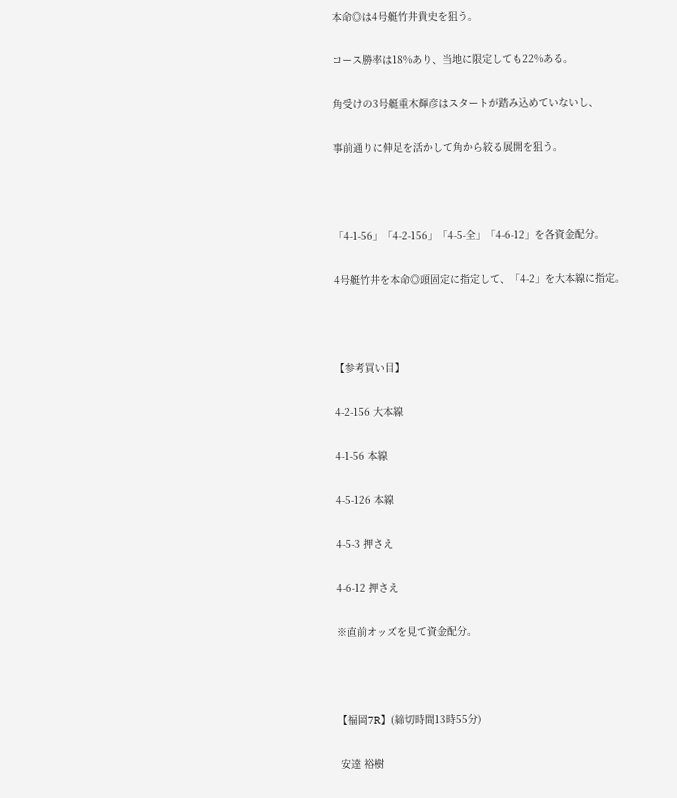本命◎は4号艇竹井貴史を狙う。

コース勝率は18%あり、当地に限定しても22%ある。

角受けの3号艇重木輝彦はスタートが踏み込めていないし、

事前通りに伸足を活かして角から絞る展開を狙う。



「4-1-56」「4-2-156」「4-5-全」「4-6-12」を各資金配分。

4号艇竹井を本命◎頭固定に指定して、「4-2」を大本線に指定。



【参考買い目】

4-2-156 大本線

4-1-56 本線

4-5-126 本線

4-5-3 押さえ

4-6-12 押さえ

※直前オッズを見て資金配分。



【福岡7R】(締切時間13時55分)

 安達 裕樹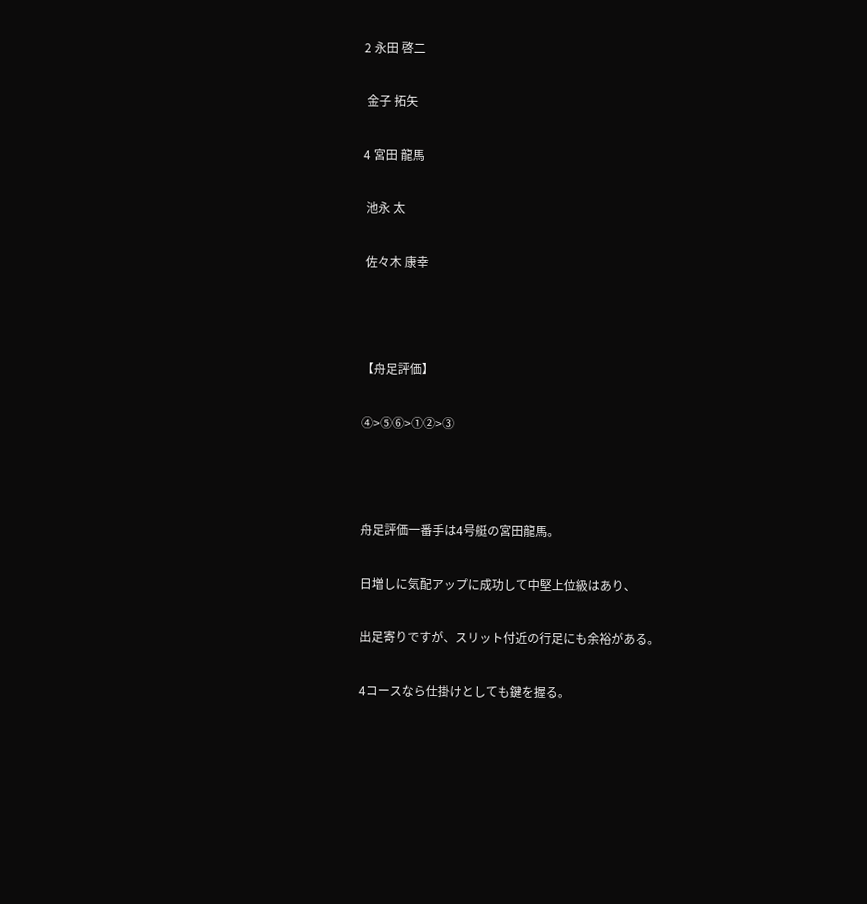2 永田 啓二

 金子 拓矢

4 宮田 龍馬

 池永 太

 佐々木 康幸



【舟足評価】

④>⑤⑥>①②>③



舟足評価一番手は4号艇の宮田龍馬。

日増しに気配アップに成功して中堅上位級はあり、

出足寄りですが、スリット付近の行足にも余裕がある。

4コースなら仕掛けとしても鍵を握る。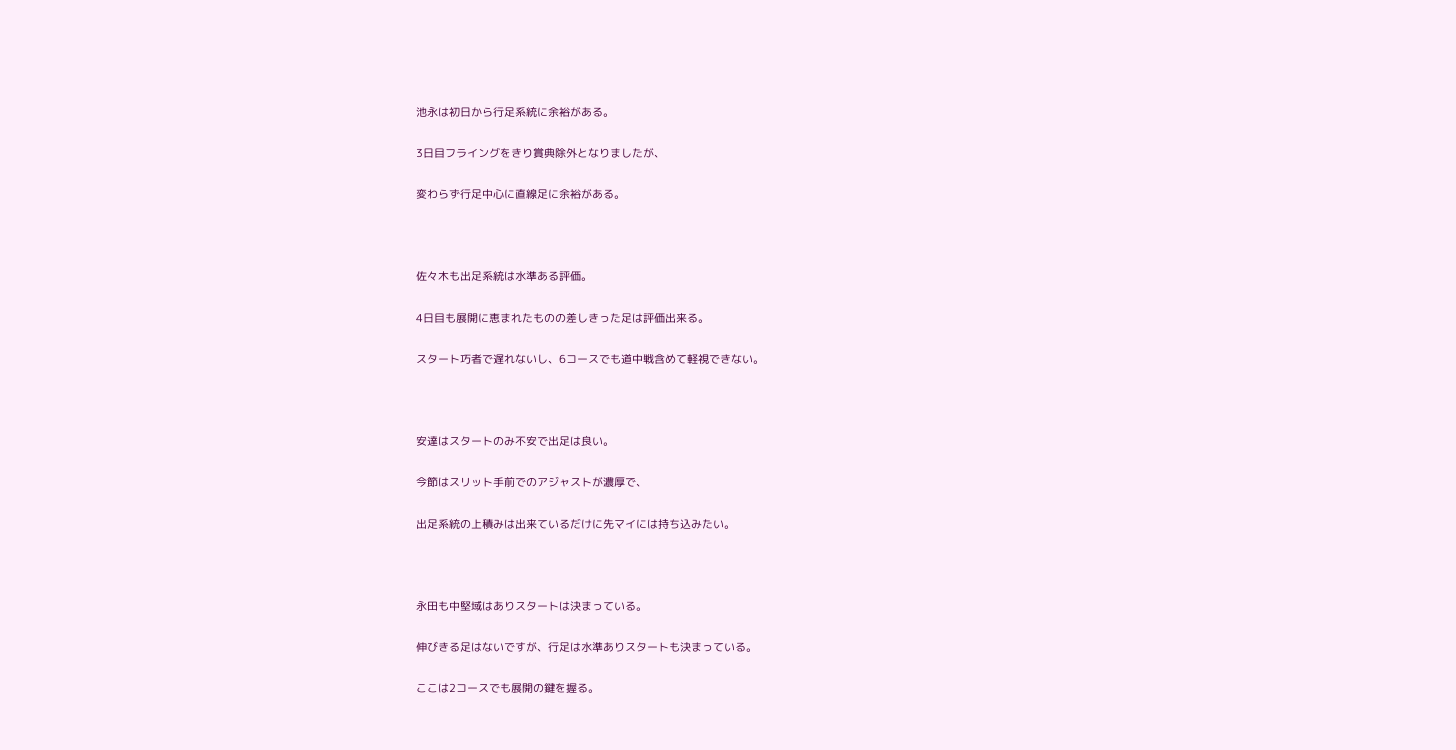池永は初日から行足系統に余裕がある。

3日目フライングをきり賞典除外となりましたが、

変わらず行足中心に直線足に余裕がある。



佐々木も出足系統は水準ある評価。

4日目も展開に恵まれたものの差しきった足は評価出来る。

スタート巧者で遅れないし、6コースでも道中戦含めて軽視できない。



安達はスタートのみ不安で出足は良い。

今節はスリット手前でのアジャストが濃厚で、

出足系統の上積みは出来ているだけに先マイには持ち込みたい。



永田も中堅域はありスタートは決まっている。

伸びきる足はないですが、行足は水準ありスタートも決まっている。

ここは2コースでも展開の鍵を握る。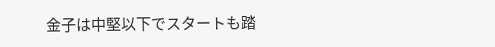金子は中堅以下でスタートも踏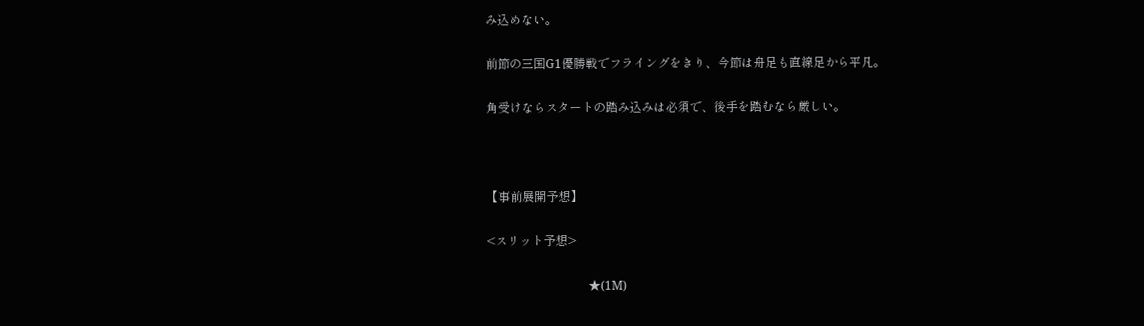み込めない。

前節の三国G1優勝戦でフライングをきり、今節は舟足も直線足から平凡。

角受けならスタートの踏み込みは必須で、後手を踏むなら厳しい。



【事前展開予想】

<スリット予想>

                                  ★(1M)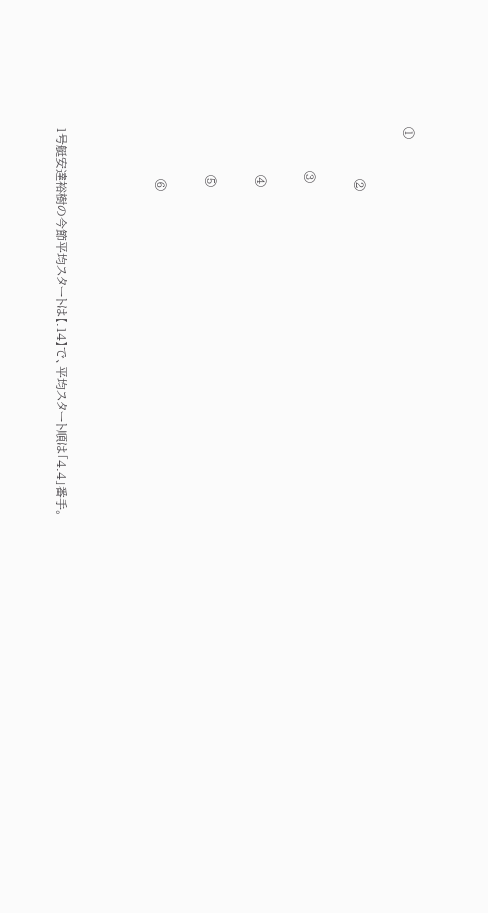①

             ②

           ③

            ④

            ⑤

             ⑥



1号艇安達裕樹の今節平均スタートは【.14】で、平均スタート順は「4.4」番手。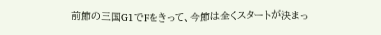前節の三国G1でFをきって、今節は全くスタートが決まっ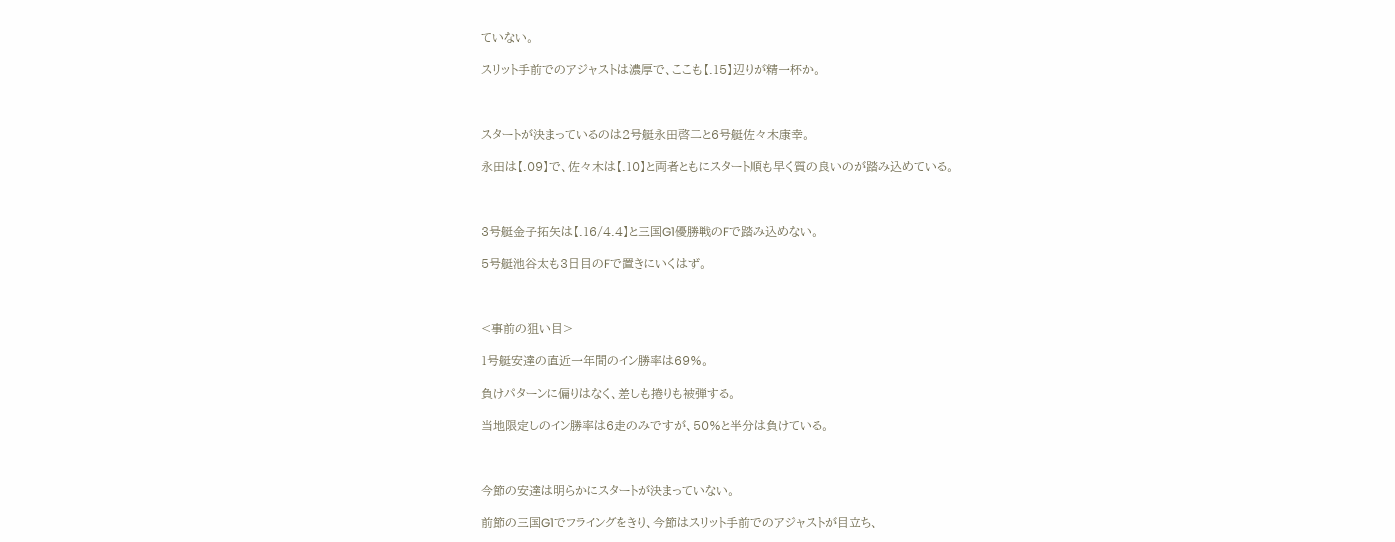ていない。

スリット手前でのアジャストは濃厚で、ここも【.15】辺りが精一杯か。



スタートが決まっているのは2号艇永田啓二と6号艇佐々木康幸。

永田は【.09】で、佐々木は【.10】と両者ともにスタート順も早く質の良いのが踏み込めている。



3号艇金子拓矢は【.16/4.4】と三国G1優勝戦のFで踏み込めない。

5号艇池谷太も3日目のFで置きにいくはず。



<事前の狙い目>

1号艇安達の直近一年間のイン勝率は69%。

負けパターンに偏りはなく、差しも捲りも被弾する。

当地限定しのイン勝率は6走のみですが、50%と半分は負けている。



今節の安達は明らかにスタートが決まっていない。

前節の三国G1でフライングをきり、今節はスリット手前でのアジャストが目立ち、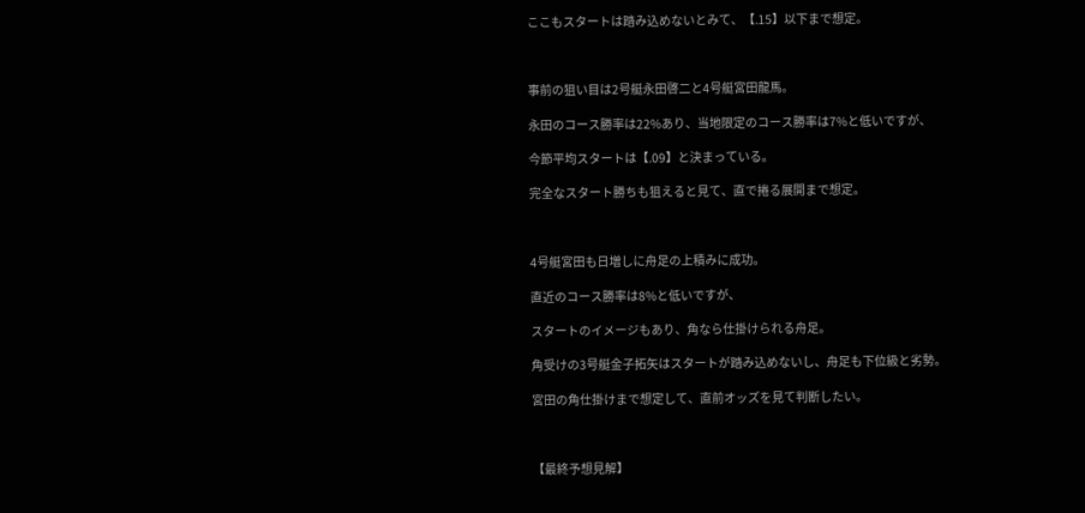ここもスタートは踏み込めないとみて、【.15】以下まで想定。



事前の狙い目は2号艇永田啓二と4号艇宮田龍馬。

永田のコース勝率は22%あり、当地限定のコース勝率は7%と低いですが、

今節平均スタートは【.09】と決まっている。

完全なスタート勝ちも狙えると見て、直で捲る展開まで想定。



4号艇宮田も日増しに舟足の上積みに成功。

直近のコース勝率は8%と低いですが、

スタートのイメージもあり、角なら仕掛けられる舟足。

角受けの3号艇金子拓矢はスタートが踏み込めないし、舟足も下位級と劣勢。

宮田の角仕掛けまで想定して、直前オッズを見て判断したい。



【最終予想見解】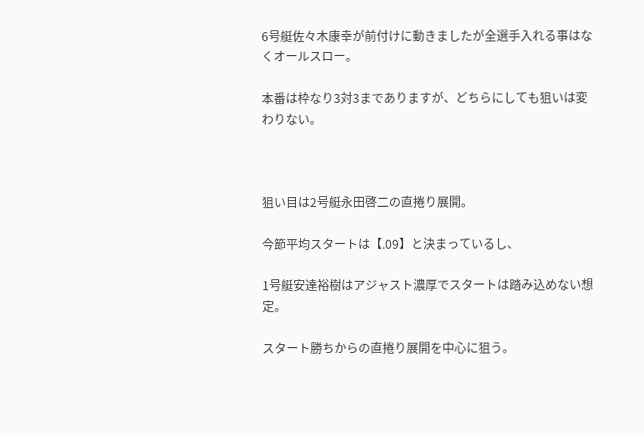6号艇佐々木康幸が前付けに動きましたが全選手入れる事はなくオールスロー。

本番は枠なり3対3までありますが、どちらにしても狙いは変わりない。



狙い目は2号艇永田啓二の直捲り展開。

今節平均スタートは【.09】と決まっているし、

1号艇安達裕樹はアジャスト濃厚でスタートは踏み込めない想定。

スタート勝ちからの直捲り展開を中心に狙う。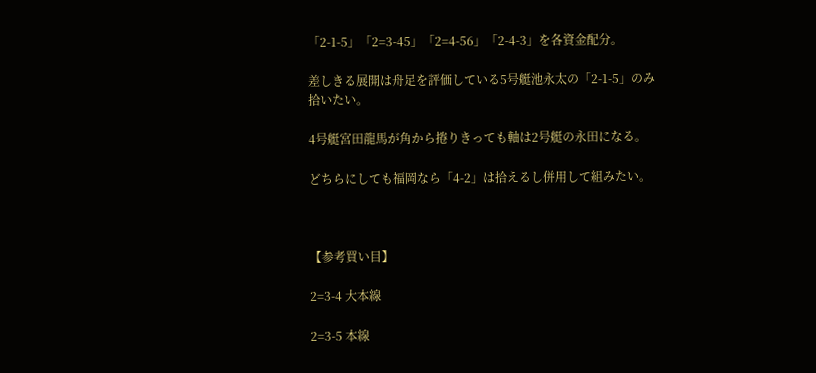「2-1-5」「2=3-45」「2=4-56」「2-4-3」を各資金配分。

差しきる展開は舟足を評価している5号艇池永太の「2-1-5」のみ拾いたい。

4号艇宮田龍馬が角から捲りきっても軸は2号艇の永田になる。

どちらにしても福岡なら「4-2」は拾えるし併用して組みたい。



【参考買い目】

2=3-4 大本線

2=3-5 本線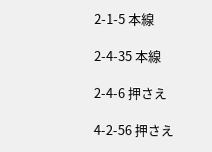2-1-5 本線

2-4-35 本線

2-4-6 押さえ

4-2-56 押さえ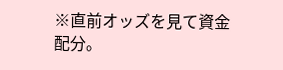※直前オッズを見て資金配分。